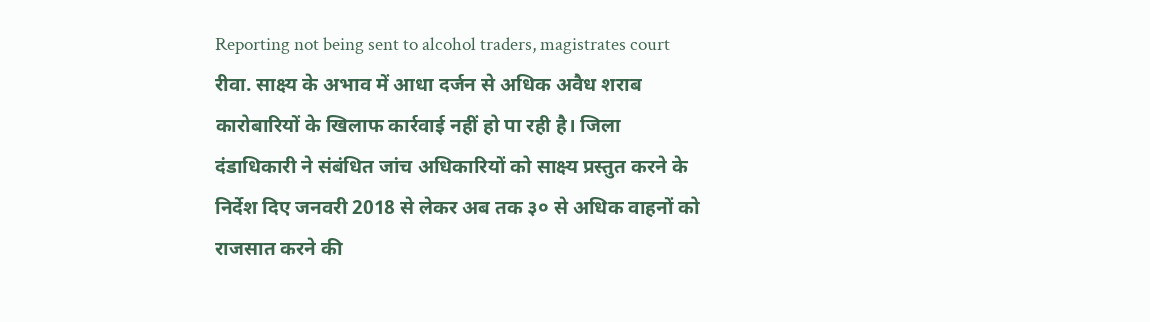Reporting not being sent to alcohol traders, magistrates court
रीवा. साक्ष्य के अभाव में आधा दर्जन से अधिक अवैध शराब कारोबारियों के खिलाफ कार्रवाई नहीं हो पा रही है। जिला दंडाधिकारी ने संबंधित जांच अधिकारियों को साक्ष्य प्रस्तुत करने के निर्देश दिए जनवरी 2018 से लेकर अब तक ३० से अधिक वाहनों को राजसात करने की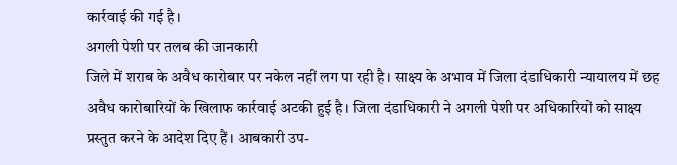कार्रवाई की गई है।
अगली पेशी पर तलब की जानकारी
जिले में शराब के अवैध कारोबार पर नकेल नहीं लग पा रही है। साक्ष्य के अभाव में जिला दंडाधिकारी न्यायालय में छह अवैध कारोबारियों के खिलाफ कार्रवाई अटकी हुई है। जिला दंडाधिकारी ने अगली पेशी पर अधिकारियों को साक्ष्य प्रस्तुत करने के आदेश दिए हैं। आबकारी उप-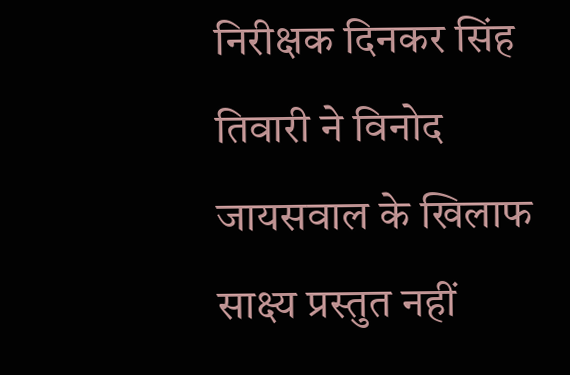निरीक्षक दिनकर सिंह तिवारी ने विनोद जायसवाल के खिलाफ साक्ष्य प्रस्तुत नहीं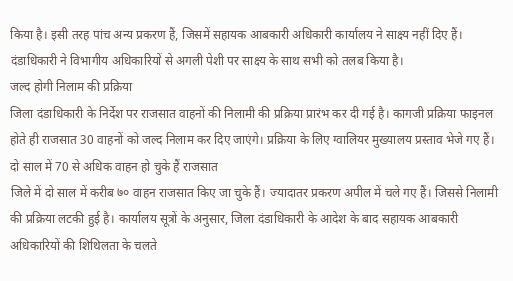किया है। इसी तरह पांच अन्य प्रकरण हैं, जिसमें सहायक आबकारी अधिकारी कार्यालय ने साक्ष्य नहीं दिए हैं। दंडाधिकारी ने विभागीय अधिकारियों से अगली पेशी पर साक्ष्य के साथ सभी को तलब किया है।
जल्द होगी निलाम की प्रक्रिया
जिला दंडाधिकारी के निर्देश पर राजसात वाहनों की निलामी की प्रक्रिया प्रारंभ कर दी गई है। कागजी प्रक्रिया फाइनल होते ही राजसात 30 वाहनों को जल्द निलाम कर दिए जाएंगे। प्रक्रिया के लिए ग्वालियर मुख्यालय प्रस्ताव भेजे गए हैं।
दो साल में 70 से अधिक वाहन हो चुके हैं राजसात
जिले में दो साल में करीब ७० वाहन राजसात किए जा चुके हैं। ज्यादातर प्रकरण अपील में चले गए हैं। जिससे निलामी की प्रक्रिया लटकी हुई है। कार्यालय सूत्रों के अनुसार, जिला दंडाधिकारी के आदेश के बाद सहायक आबकारी अधिकारियों की शिथिलता के चलते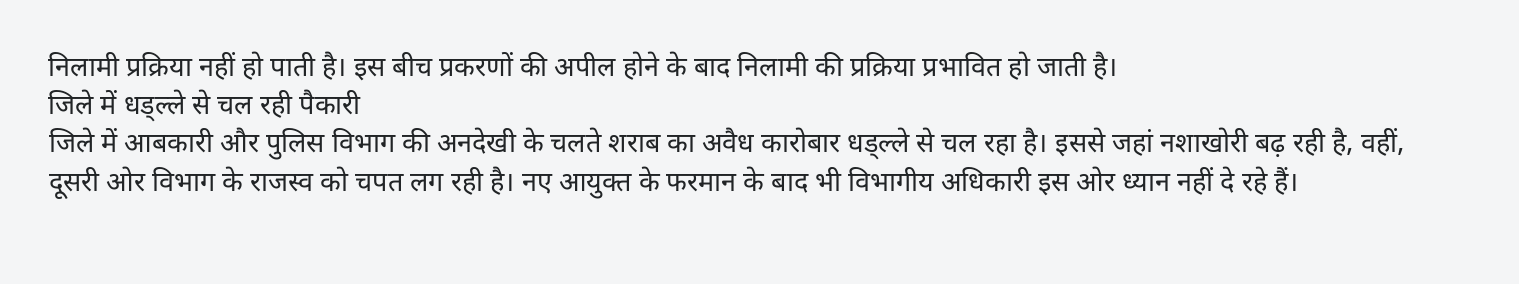निलामी प्रक्रिया नहीं हो पाती है। इस बीच प्रकरणों की अपील होने के बाद निलामी की प्रक्रिया प्रभावित हो जाती है।
जिले में धड्ल्ले से चल रही पैकारी
जिले में आबकारी और पुलिस विभाग की अनदेखी के चलते शराब का अवैध कारोबार धड्ल्ले से चल रहा है। इससे जहां नशाखोरी बढ़ रही है, वहीं, दूसरी ओर विभाग के राजस्व को चपत लग रही है। नए आयुक्त के फरमान के बाद भी विभागीय अधिकारी इस ओर ध्यान नहीं दे रहे हैं।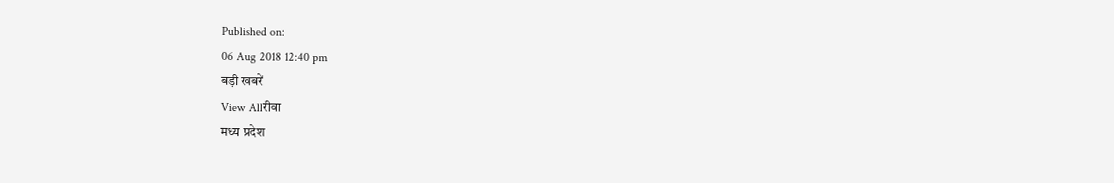Published on:
06 Aug 2018 12:40 pm
बड़ी खबरें
View Allरीवा
मध्य प्रदेश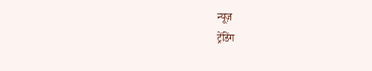न्यूज़
ट्रेंडिंग